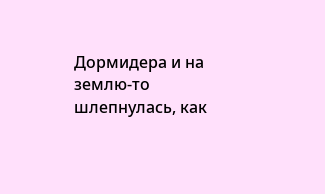Дормидера и на землю-то шлепнулась, как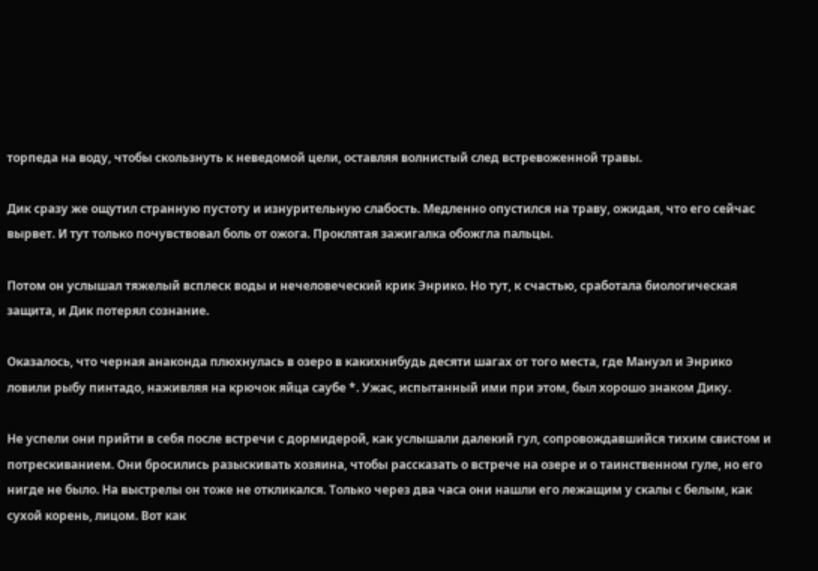торпеда на воду, чтобы скользнуть к неведомой цели, оставляя волнистый след встревоженной травы.

Дик сразу же ощутил странную пустоту и изнурительную слабость. Медленно опустился на траву, ожидая, что его сейчас вырвет. И тут только почувствовал боль от ожога. Проклятая зажигалка обожгла пальцы.

Потом он услышал тяжелый всплеск воды и нечеловеческий крик Энрико. Но тут, к счастью, сработала биологическая защита, и Дик потерял сознание.

Оказалось, что черная анаконда плюхнулась в озеро в какихнибудь десяти шагах от того места, где Мануэл и Энрико ловили рыбу пинтадо, наживляя на крючок яйца саубе *. Ужас, испытанный ими при этом, был хорошо знаком Дику.

Не успели они прийти в себя после встречи с дормидерой, как услышали далекий гул, сопровождавшийся тихим свистом и потрескиванием. Они бросились разыскивать хозяина, чтобы рассказать о встрече на озере и о таинственном гуле, но его нигде не было. На выстрелы он тоже не откликался. Только через два часа они нашли его лежащим у скалы с белым, как сухой корень, лицом. Вот как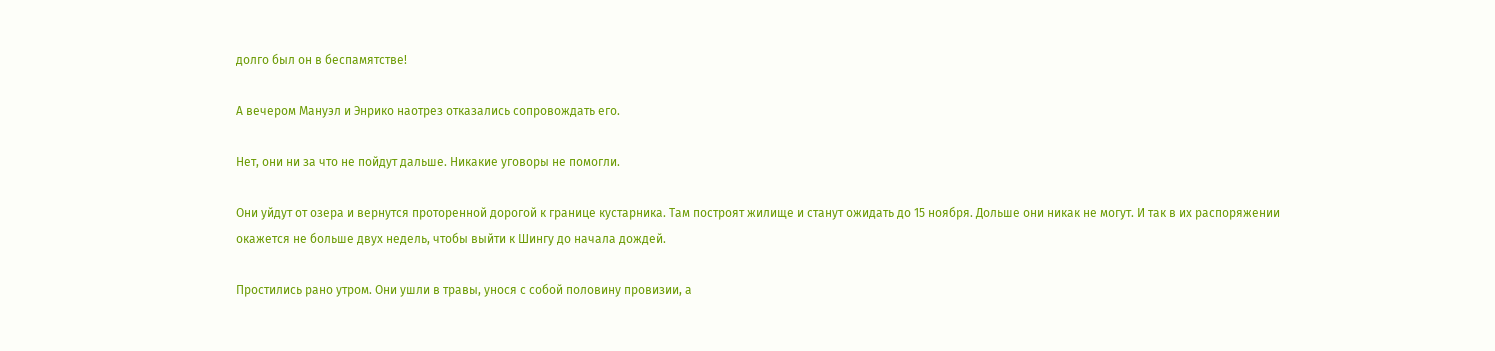долго был он в беспамятстве!

А вечером Мануэл и Энрико наотрез отказались сопровождать его.

Нет, они ни за что не пойдут дальше. Никакие уговоры не помогли.

Они уйдут от озера и вернутся проторенной дорогой к границе кустарника. Там построят жилище и станут ожидать до 15 ноября. Дольше они никак не могут. И так в их распоряжении окажется не больше двух недель, чтобы выйти к Шингу до начала дождей.

Простились рано утром. Они ушли в травы, унося с собой половину провизии, а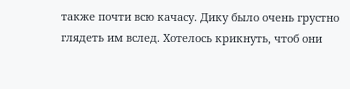также почти всю качасу. Дику было очень грустно глядеть им вслед. Хотелось крикнуть, чтоб они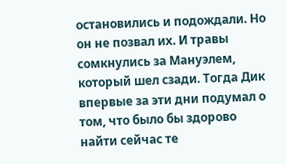остановились и подождали. Но он не позвал их. И травы сомкнулись за Мануэлем, который шел сзади. Тогда Дик впервые за эти дни подумал о том, что было бы здорово найти сейчас те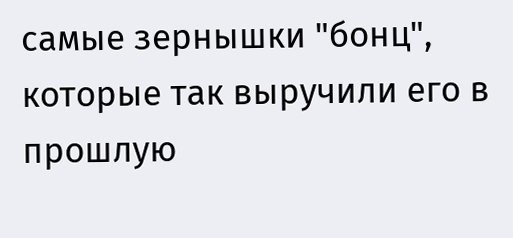самые зернышки "бонц", которые так выручили его в прошлую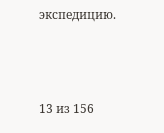экспедицию.



13 из 156